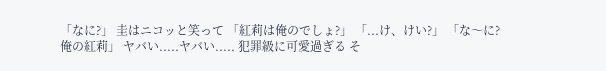「なに?」 圭はニコッと笑って 「紅莉は俺のでしょ?」 「...け、けい?」 「な〜に? 俺の紅莉」 ヤバい.....ヤバい..... 犯罪級に可愛過ぎる そ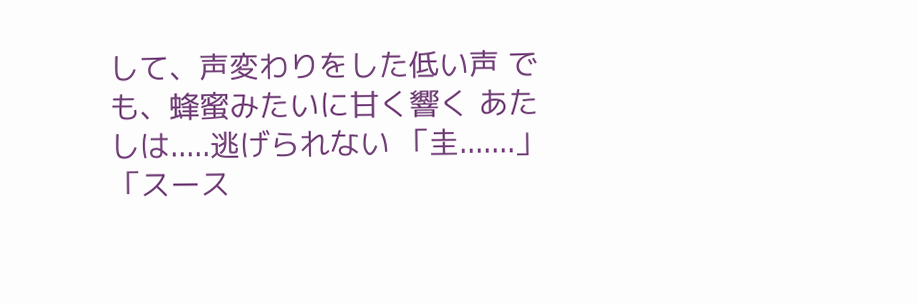して、声変わりをした低い声 でも、蜂蜜みたいに甘く響く あたしは.....逃げられない 「圭.......」 「スース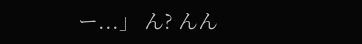ー...」 ん? んん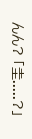んん? 「圭.....?」